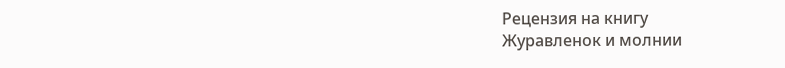Рецензия на книгу
Журавленок и молнии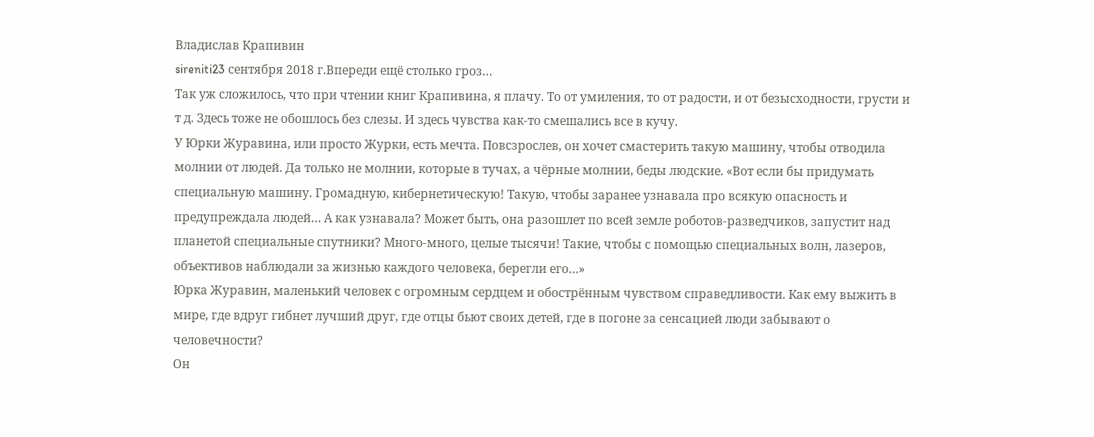Владислав Крапивин
sireniti23 сентября 2018 г.Впереди ещё столько гроз…
Так уж сложилось, что при чтении книг Крапивина, я плачу. То от умиления, то от радости, и от безысходности, грусти и т д. Здесь тоже не обошлось без слезы. И здесь чувства как-то смешались все в кучу.
У Юрки Журавина, или просто Журки, есть мечта. Повсзрослев, он хочет смастерить такую машину, чтобы отводила молнии от людей. Да только не молнии, которые в тучах, а чёрные молнии, беды людские. «Вот если бы придумать специальную машину. Громадную, кибернетическую! Такую, чтобы заранее узнавала про всякую опасность и предупреждала людей… А как узнавала? Может быть, она разошлет по всей земле роботов-разведчиков, запустит над планетой специальные спутники? Много-много, целые тысячи! Такие, чтобы с помощью специальных волн, лазеров, объективов наблюдали за жизнью каждого человека, берегли его…»
Юрка Журавин, маленький человек с огромным сердцем и обострённым чувством справедливости. Как ему выжить в мире, где вдруг гибнет лучший друг, где отцы бьют своих детей, где в погоне за сенсацией люди забывают о человечности?
Он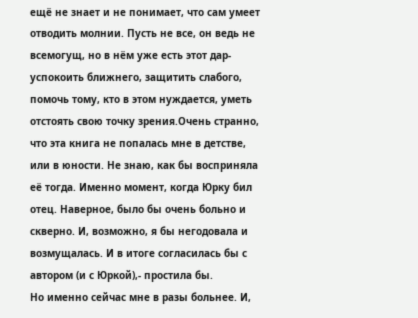ещё не знает и не понимает, что сам умеет отводить молнии. Пусть не все, он ведь не всемогущ, но в нём уже есть этот дар- успокоить ближнего, защитить слабого, помочь тому, кто в этом нуждается, уметь отстоять свою точку зрения.Очень странно, что эта книга не попалась мне в детстве, или в юности. Не знаю, как бы восприняла её тогда. Именно момент, когда Юрку бил отец. Наверное, было бы очень больно и скверно. И, возможно, я бы негодовала и возмущалась. И в итоге согласилась бы с автором (и с Юркой),- простила бы.
Но именно сейчас мне в разы больнее. И,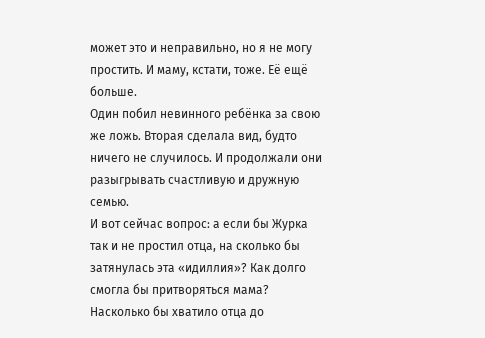может это и неправильно, но я не могу простить. И маму, кстати, тоже. Её ещё больше.
Один побил невинного ребёнка за свою же ложь. Вторая сделала вид, будто ничего не случилось. И продолжали они разыгрывать счастливую и дружную семью.
И вот сейчас вопрос: а если бы Журка так и не простил отца, на сколько бы затянулась эта «идиллия»? Как долго смогла бы притворяться мама? Насколько бы хватило отца до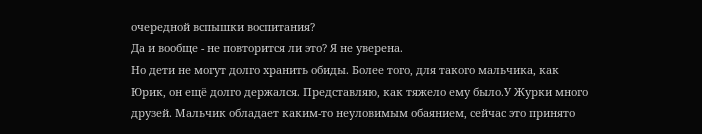очередной вспышки воспитания?
Да и вообще - не повторится ли это? Я не уверена.
Но дети не могут долго хранить обиды. Более того, для такого мальчика, как Юрик, он ещё долго держался. Представляю, как тяжело ему было.У Журки много друзей. Мальчик обладает каким-то неуловимым обаянием, сейчас это принято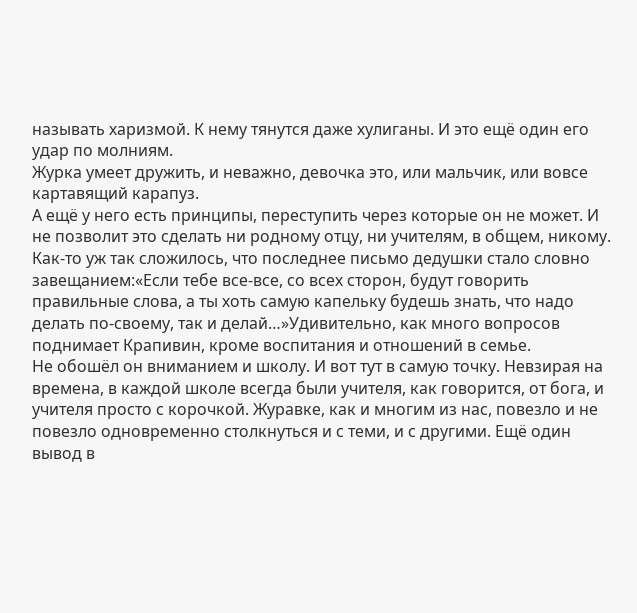называть харизмой. К нему тянутся даже хулиганы. И это ещё один его удар по молниям.
Журка умеет дружить, и неважно, девочка это, или мальчик, или вовсе картавящий карапуз.
А ещё у него есть принципы, переступить через которые он не может. И не позволит это сделать ни родному отцу, ни учителям, в общем, никому. Как-то уж так сложилось, что последнее письмо дедушки стало словно завещанием:«Если тебе все-все, со всех сторон, будут говорить правильные слова, а ты хоть самую капельку будешь знать, что надо делать по-своему, так и делай…»Удивительно, как много вопросов поднимает Крапивин, кроме воспитания и отношений в семье.
Не обошёл он вниманием и школу. И вот тут в самую точку. Невзирая на времена, в каждой школе всегда были учителя, как говорится, от бога, и учителя просто с корочкой. Журавке, как и многим из нас, повезло и не повезло одновременно столкнуться и с теми, и с другими. Ещё один вывод в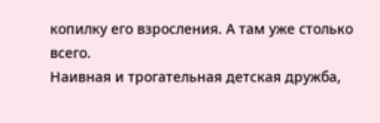копилку его взросления. А там уже столько всего.
Наивная и трогательная детская дружба,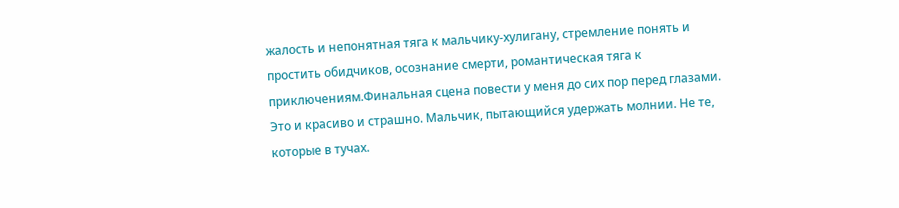жалость и непонятная тяга к мальчику-хулигану, стремление понять и простить обидчиков, осознание смерти, романтическая тяга к приключениям.Финальная сцена повести у меня до сих пор перед глазами. Это и красиво и страшно. Мальчик, пытающийся удержать молнии. Не те, которые в тучах.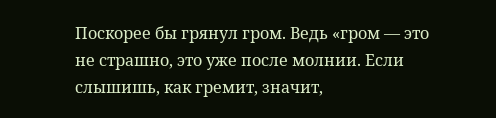Поскорее бы грянул гром. Ведь «гром — это не страшно, это уже после молнии. Если слышишь, как гремит, значит,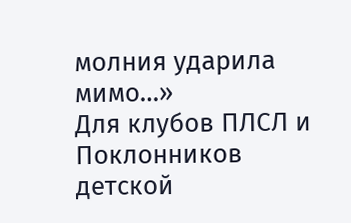молния ударила мимо…»
Для клубов ПЛСЛ и Поклонников детской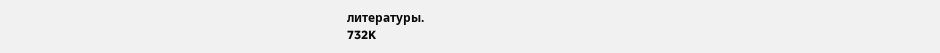литературы.
732K